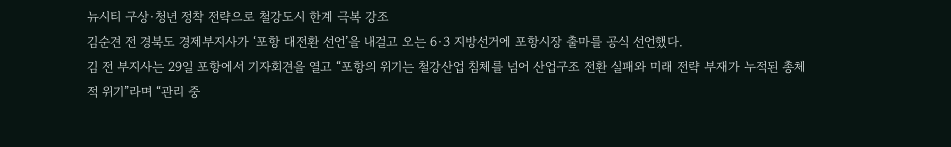뉴시티 구상·청년 정착 전략으로 철강도시 한계 극복 강조
김순견 전 경북도 경제부지사가 ‘포항 대전환 선언’을 내걸고 오는 6·3 지방선거에 포항시장 출마를 공식 선언했다.
김 전 부지사는 29일 포항에서 기자회견을 열고 “포항의 위기는 철강산업 침체를 넘어 산업구조 전환 실패와 미래 전략 부재가 누적된 총체적 위기”라며 “관리 중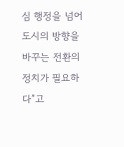심 행정을 넘어 도시의 방향을 바꾸는 전환의 정치가 필요하다”고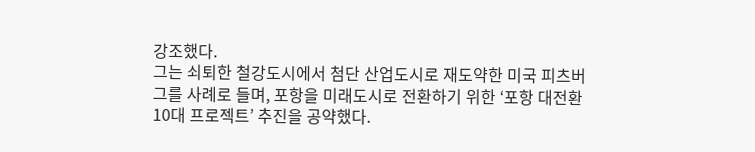강조했다.
그는 쇠퇴한 철강도시에서 첨단 산업도시로 재도약한 미국 피츠버그를 사례로 들며, 포항을 미래도시로 전환하기 위한 ‘포항 대전환 10대 프로젝트’ 추진을 공약했다.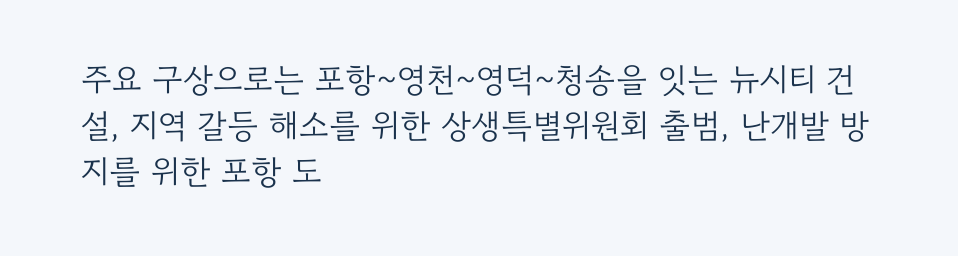주요 구상으로는 포항~영천~영덕~청송을 잇는 뉴시티 건설, 지역 갈등 해소를 위한 상생특별위원회 출범, 난개발 방지를 위한 포항 도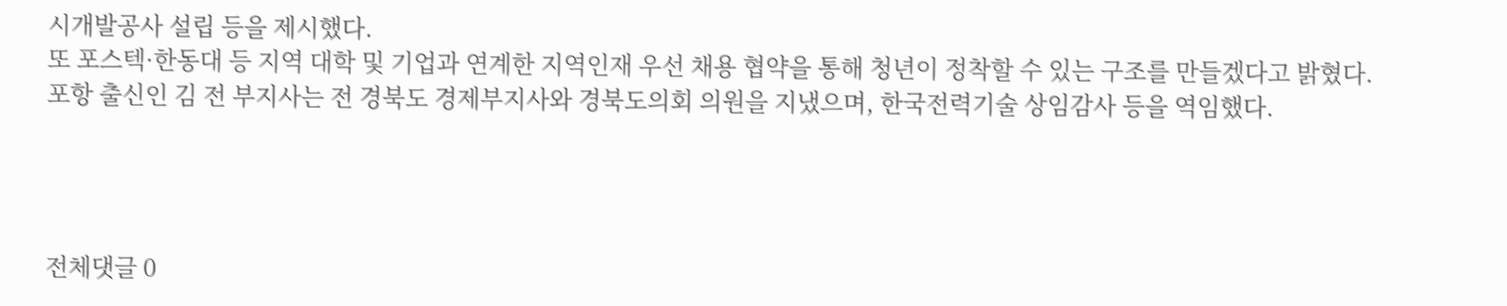시개발공사 설립 등을 제시했다.
또 포스텍·한동대 등 지역 대학 및 기업과 연계한 지역인재 우선 채용 협약을 통해 청년이 정착할 수 있는 구조를 만들겠다고 밝혔다.
포항 출신인 김 전 부지사는 전 경북도 경제부지사와 경북도의회 의원을 지냈으며, 한국전력기술 상임감사 등을 역임했다.




전체댓글 0